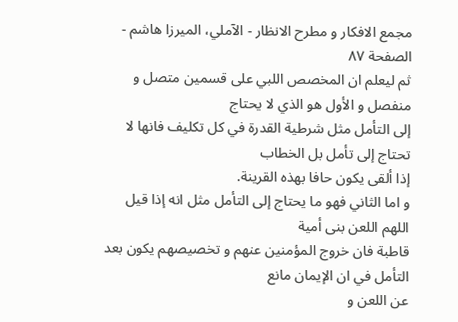مجمع الافكار و مطرح الانظار - الآملي، الميرزا هاشم - الصفحة ٨٧
ثم ليعلم ان المخصص اللبي على قسمين متصل و منفصل و الأول هو الذي لا يحتاج
إلى التأمل مثل شرطية القدرة في كل تكليف فانها لا تحتاج إلى تأمل بل الخطاب
إذا ألقى يكون حافا بهذه القرينة.
و اما الثاني فهو ما يحتاج إلى التأمل مثل انه إذا قيل اللهم اللعن بنى أمية
قاطبة فان خروج المؤمنين عنهم و تخصيصهم يكون بعد التأمل في ان الإيمان مانع
عن اللعن و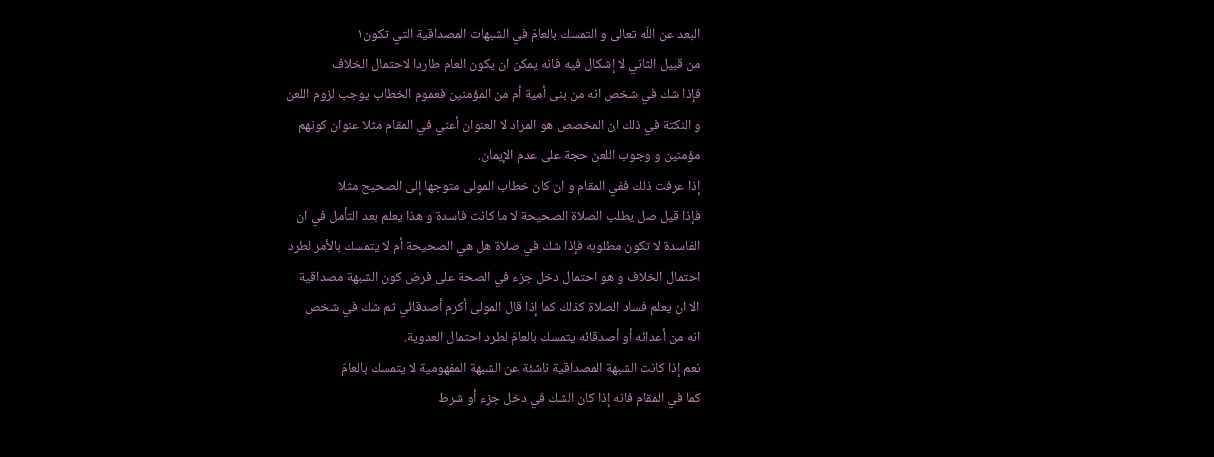البعد عن اللّه تعالى و التمسك بالعامّ في الشبهات المصداقية التي تكون١
من قبيل الثاني لا إشكال فيه فانه يمكن ان يكون العام طاردا لاحتمال الخلاف
فإذا شك في شخص انه من بنى أمية أم من المؤمنين فعموم الخطاب يوجب لزوم اللعن
و النكتة في ذلك ان المخصص هو المراد لا العنوان أعني في المقام مثلا عنوان كونهم
مؤمنين و وجوب اللعن حجة على عدم الإيمان.
إذا عرفت ذلك ففي المقام و ان كان خطاب المولى متوجها إلى الصحيح مثلا
فإذا قيل صل يطلب الصلاة الصحيحة لا ما كانت فاسدة و هذا يعلم بعد التأمل في ان
الفاسدة لا تكون مطلوبه فإذا شك في صلاة هل هي الصحيحة أم لا يتمسك بالأمر لطرد
احتمال الخلاف و هو احتمال دخل جزء في الصحة على فرض كون الشبهة مصداقية
الا ان يعلم فساد الصلاة كذلك كما إذا قال المولى أكرم أصدقائي ثم شك في شخص
انه من أعدائه أو أصدقائه يتمسك بالعامّ لطرد احتمال العدوية.
نعم إذا كانت الشبهة المصداقية ناشئة عن الشبهة المفهومية لا يتمسك بالعامّ
كما في المقام فانه إذا كان الشك في دخل جزء أو شرط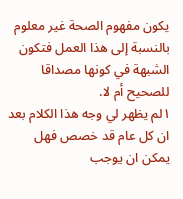يكون مفهوم الصحة غير معلوم
بالنسبة إلى هذا العمل فتكون الشبهة في كونها مصداقا للصحيح أم لا.
١لم يظهر لي وجه هذا الكلام بعد ان كل عام قد خصص فهل يمكن ان يوجب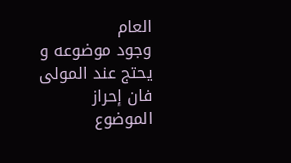العام
وجود موضوعه و يحتج عند المولى فان إحراز الموضوع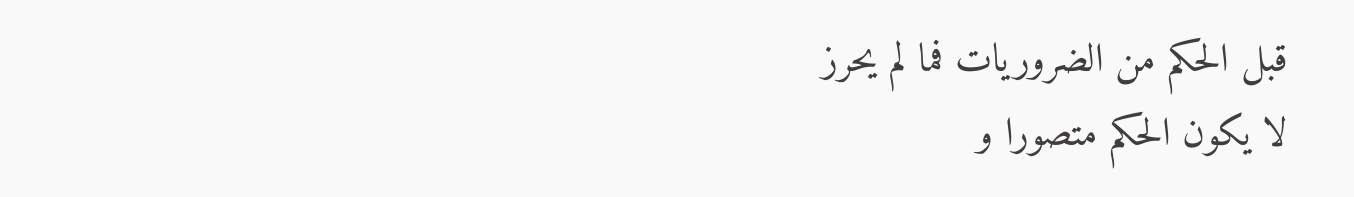قبل الحكم من الضروريات فما لم يحرز
لا يكون الحكم متصورا و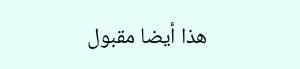هذا أيضا مقبول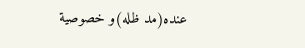عنده(مد ظله)و خصوصية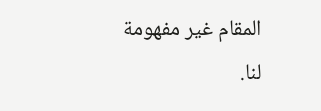المقام غير مفهومة لنا.